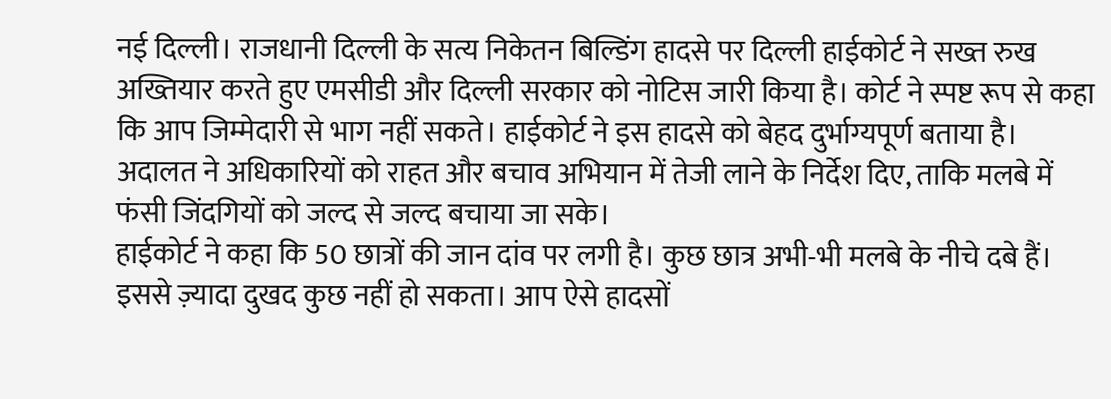नई दिल्ली। राजधानी दिल्ली के सत्य निकेतन बिल्डिंग हादसे पर दिल्ली हाईकोर्ट ने सख्त रुख अख्तियार करते हुए एमसीडी और दिल्ली सरकार को नोटिस जारी किया है। कोर्ट ने स्पष्ट रूप से कहा कि आप जिम्मेदारी से भाग नहीं सकते। हाईकोर्ट ने इस हादसे को बेहद दुर्भाग्यपूर्ण बताया है। अदालत ने अधिकारियों को राहत और बचाव अभियान में तेजी लाने के निर्देश दिए, ताकि मलबे में फंसी जिंदगियों को जल्द से जल्द बचाया जा सके।
हाईकोर्ट ने कहा कि 50 छात्रों की जान दांव पर लगी है। कुछ छात्र अभी-भी मलबे के नीचे दबे हैं। इससे ज़्यादा दुखद कुछ नहीं हो सकता। आप ऐसे हादसों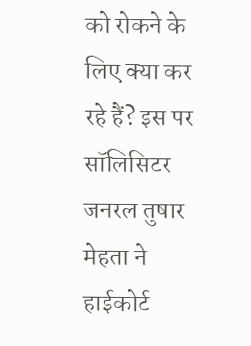को रोकने के लिए क्या कर रहे हैं? इस पर सॉलिसिटर जनरल तुषार मेहता ने हाईकोर्ट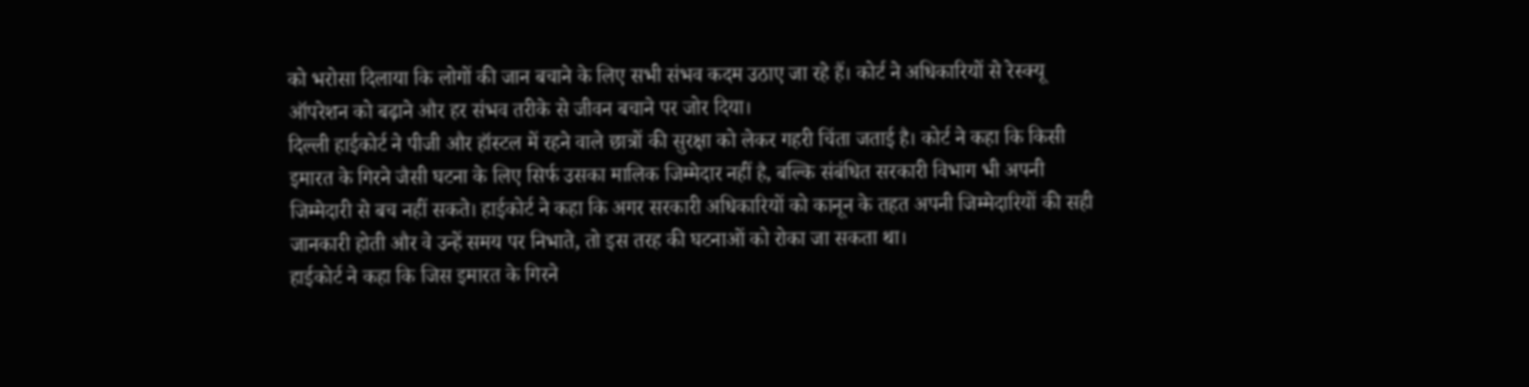को भरोसा दिलाया कि लोगों की जान बचाने के लिए सभी संभव कदम उठाए जा रहे हैं। कोर्ट ने अधिकारियों से रेस्क्यू ऑपरेशन को बढ़ाने और हर संभव तरीके से जीवन बचाने पर जोर दिया।
दिल्ली हाईकोर्ट ने पीजी और हॉस्टल में रहने वाले छात्रों की सुरक्षा को लेकर गहरी चिंता जताई है। कोर्ट ने कहा कि किसी इमारत के गिरने जैसी घटना के लिए सिर्फ उसका मालिक जिम्मेदार नहीं है, बल्कि संबंधित सरकारी विभाग भी अपनी जिम्मेदारी से बच नहीं सकते। हाईकोर्ट ने कहा कि अगर सरकारी अधिकारियों को कानून के तहत अपनी जिम्मेदारियों की सही जानकारी होती और वे उन्हें समय पर निभाते, तो इस तरह की घटनाओं को रोका जा सकता था।
हाईकोर्ट ने कहा कि जिस इमारत के गिरने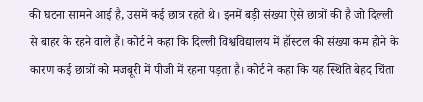की घटना सामने आई है, उसमें कई छात्र रहते थे। इनमें बड़ी संख्या ऐसे छात्रों की है जो दिल्ली से बाहर के रहने वाले हैं। कोर्ट ने कहा कि दिल्ली विश्वविद्यालय में हॉस्टल की संख्या कम होने के कारण कई छात्रों को मजबूरी में पीजी में रहना पड़ता है। कोर्ट ने कहा कि यह स्थिति बेहद चिंता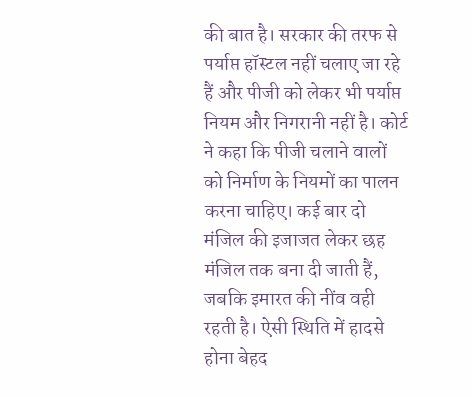की बात है। सरकार की तरफ से पर्याप्त हॉस्टल नहीं चलाए जा रहे हैं और पीजी को लेकर भी पर्याप्त नियम और निगरानी नहीं है। कोर्ट ने कहा कि पीजी चलाने वालों को निर्माण के नियमों का पालन करना चाहिए। कई बार दो मंजिल की इजाजत लेकर छह मंजिल तक बना दी जाती हैं, जबकि इमारत की नींव वही रहती है। ऐसी स्थिति में हादसे होना बेहद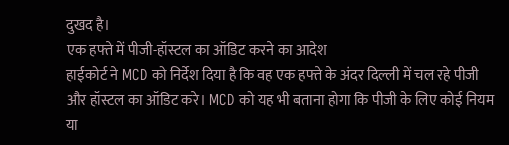दुखद है।
एक हफ्ते में पीजी-हॉस्टल का ऑडिट करने का आदेश
हाईकोर्ट ने MCD को निर्देश दिया है कि वह एक हफ्ते के अंदर दिल्ली में चल रहे पीजी और हॉस्टल का ऑडिट करे। MCD को यह भी बताना होगा कि पीजी के लिए कोई नियम या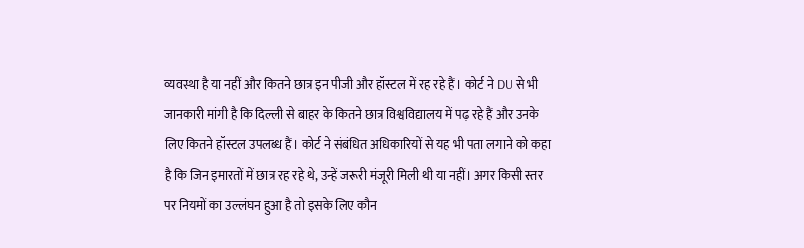व्यवस्था है या नहीं और कितने छात्र इन पीजी और हॉस्टल में रह रहे हैं। कोर्ट ने DU से भी जानकारी मांगी है कि दिल्ली से बाहर के कितने छात्र विश्वविद्यालय में पढ़ रहे हैं और उनके लिए कितने हॉस्टल उपलब्ध हैं। कोर्ट ने संबंधित अधिकारियों से यह भी पता लगाने को कहा है कि जिन इमारतों में छात्र रह रहे थे, उन्हें जरूरी मंजूरी मिली थी या नहीं। अगर किसी स्तर पर नियमों का उल्लंघन हुआ है तो इसके लिए कौन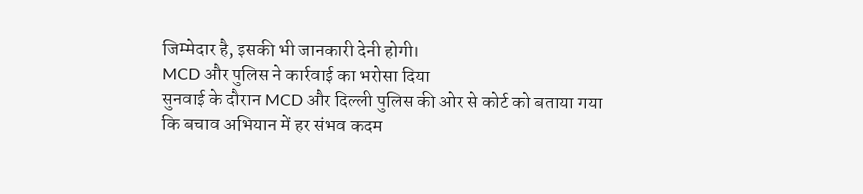जिम्मेदार है, इसकी भी जानकारी देनी होगी।
MCD और पुलिस ने कार्रवाई का भरोसा दिया
सुनवाई के दौरान MCD और दिल्ली पुलिस की ओर से कोर्ट को बताया गया कि बचाव अभियान में हर संभव कदम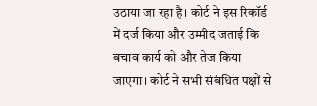उठाया जा रहा है। कोर्ट ने इस रिकॉर्ड में दर्ज किया और उम्मीद जताई कि बचाव कार्य को और तेज किया जाएगा। कोर्ट ने सभी संबंधित पक्षों से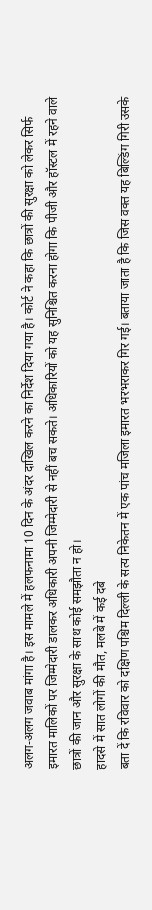अलग-अलग जवाब मांगा है। इस मामले में हलफनामा 10 दिन के अंदर दाखिल करने का निर्देश दिया गया है। कोर्ट ने कहा कि छात्रों की सुरक्षा को लेकर सिर्फ इमारत मालिकों पर जिम्मेदारी डालकर अधिकारी अपनी जिम्मेदारी से नहीं बच सकते। अधिकारियों को यह सुनिश्चित करना होगा कि पीजी और हॉस्टल में रहने वाले छात्रों की जान और सुरक्षा के साथ कोई समझौता न हो।
हादसे में सात लोगों की मौत, मलबे में कई दबे
बता दें कि रविवार को दक्षिण पश्चिम दिल्ली के सत्य निकेतन में एक पांच मजिला इमारत भरभराकर गिर गई। बताया जाता है कि जिस वक्त यह बिल्डिंग गिरी उसके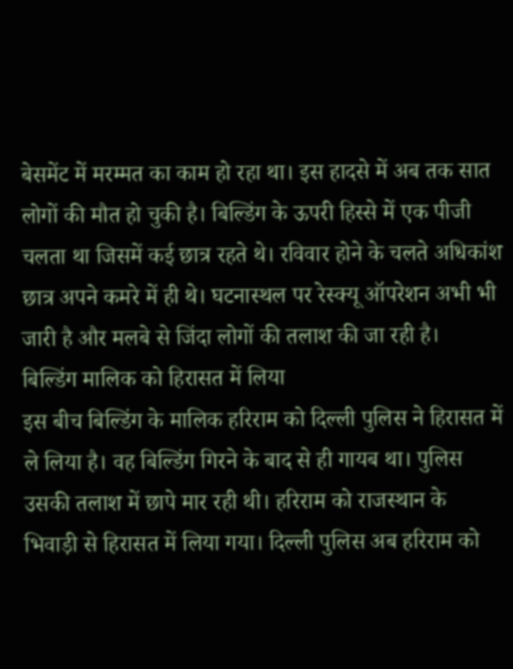बेसमेंट में मरम्मत का काम हो रहा था। इस हादसे में अब तक सात लोगों की मौत हो चुकी है। बिल्डिंग के ऊपरी हिस्से में एक पीजी चलता था जिसमें कई छात्र रहते थे। रविवार होने के चलते अधिकांश छात्र अपने कमरे में ही थे। घटनास्थल पर रेस्क्यू ऑपरेशन अभी भी जारी है और मलबे से जिंदा लोगों की तलाश की जा रही है।
बिल्डिंग मालिक को हिरासत में लिया
इस बीच बिल्डिंग के मालिक हरिराम को दिल्ली पुलिस ने हिरासत में ले लिया है। वह बिल्डिंग गिरने के बाद से ही गायब था। पुलिस उसकी तलाश में छापे मार रही थी। हरिराम को राजस्थान के भिवाड़ी से हिरासत में लिया गया। दिल्ली पुलिस अब हरिराम को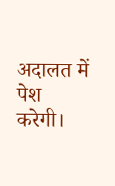अदालत में पेश करेगी।